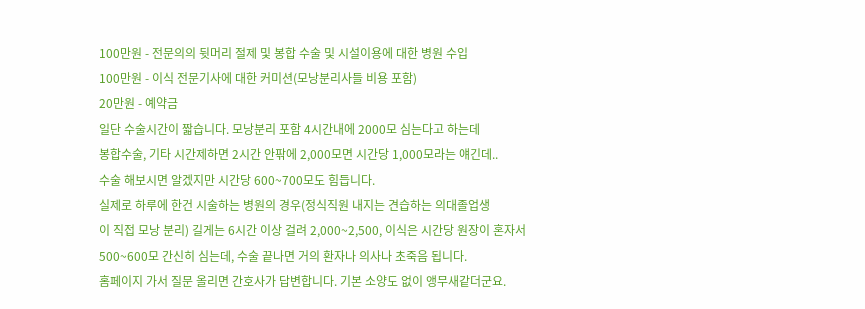100만원 - 전문의의 뒷머리 절제 및 봉합 수술 및 시설이용에 대한 병원 수입
100만원 - 이식 전문기사에 대한 커미션(모낭분리사들 비용 포함)
20만원 - 예약금
일단 수술시간이 짧습니다. 모낭분리 포함 4시간내에 2000모 심는다고 하는데
봉합수술, 기타 시간제하면 2시간 안팎에 2,000모면 시간당 1,000모라는 얘긴데..
수술 해보시면 알겠지만 시간당 600~700모도 힘듭니다.
실제로 하루에 한건 시술하는 병원의 경우(정식직원 내지는 견습하는 의대졸업생
이 직접 모낭 분리) 길게는 6시간 이상 걸려 2,000~2,500, 이식은 시간당 원장이 혼자서
500~600모 간신히 심는데, 수술 끝나면 거의 환자나 의사나 초죽음 됩니다.
홈페이지 가서 질문 올리면 간호사가 답변합니다. 기본 소양도 없이 앵무새같더군요.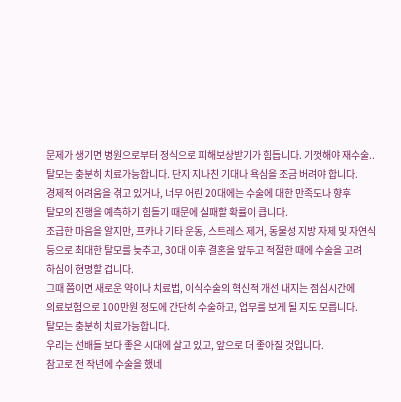문제가 생기면 병원으로부터 정식으로 피해보상받기가 힘듭니다. 기껏해야 재수술..
탈모는 충분히 치료가능합니다. 단지 지나친 기대나 욕심을 조금 버려야 합니다.
경제적 어려움을 겪고 있거나, 너무 어린 20대에는 수술에 대한 만족도나 향후
탈모의 진행을 예측하기 힘들기 때문에 실패할 확률이 큽니다.
조급한 마음을 알지만, 프카나 기타 운동, 스트레스 제거, 동물성 지방 자제 및 자연식
등으로 최대한 탈모를 늦추고, 30대 이후 결혼을 앞두고 적절한 때에 수술을 고려
하심이 현명할 겁니다.
그때 쯤이면 새로운 약이나 치료법, 이식수술의 혁신적 개선 내지는 점심시간에
의료보험으로 100만원 정도에 간단히 수술하고, 업무를 보게 될 지도 모릅니다.
탈모는 충분히 치료가능합니다.
우리는 선배들 보다 좋은 시대에 살고 있고, 앞으로 더 좋아질 것입니다.
참고로 전 작년에 수술을 했네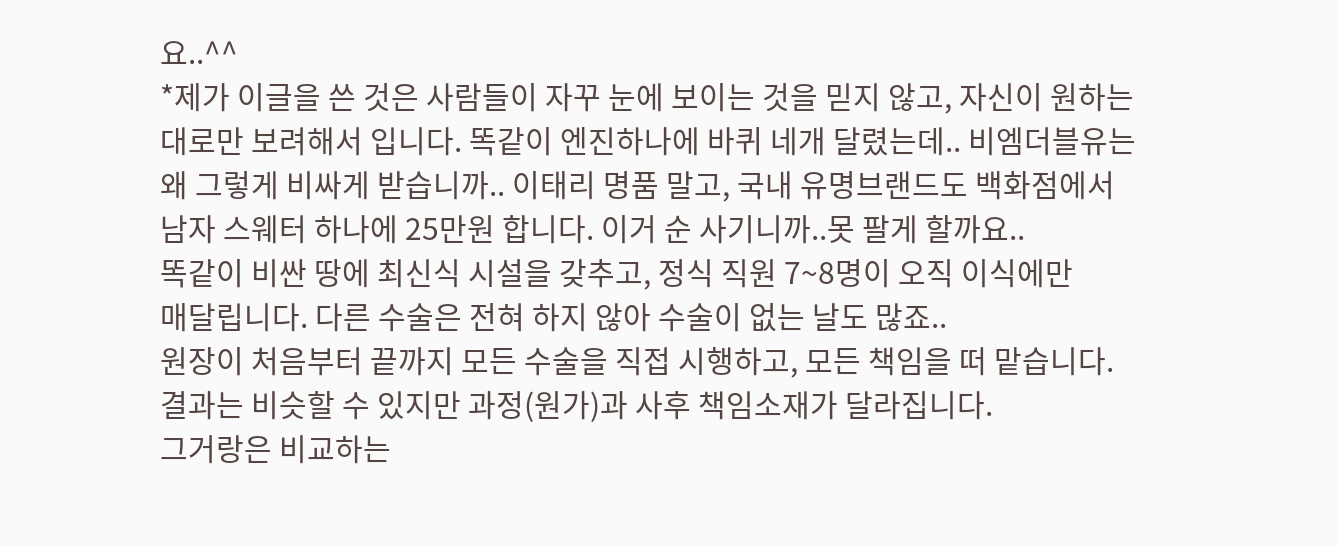요..^^
*제가 이글을 쓴 것은 사람들이 자꾸 눈에 보이는 것을 믿지 않고, 자신이 원하는
대로만 보려해서 입니다. 똑같이 엔진하나에 바퀴 네개 달렸는데.. 비엠더블유는
왜 그렇게 비싸게 받습니까.. 이태리 명품 말고, 국내 유명브랜드도 백화점에서
남자 스웨터 하나에 25만원 합니다. 이거 순 사기니까..못 팔게 할까요..
똑같이 비싼 땅에 최신식 시설을 갖추고, 정식 직원 7~8명이 오직 이식에만
매달립니다. 다른 수술은 전혀 하지 않아 수술이 없는 날도 많죠..
원장이 처음부터 끝까지 모든 수술을 직접 시행하고, 모든 책임을 떠 맡습니다.
결과는 비슷할 수 있지만 과정(원가)과 사후 책임소재가 달라집니다.
그거랑은 비교하는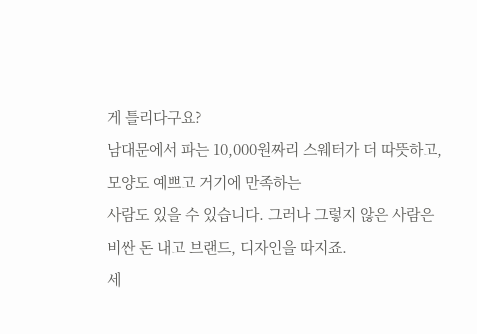게 틀리다구요?
남대문에서 파는 10,000원짜리 스웨터가 더 따뜻하고, 모양도 예쁘고 거기에 만족하는
사람도 있을 수 있습니다. 그러나 그렇지 않은 사람은 비싼 돈 내고 브랜드, 디자인을 따지죠.
세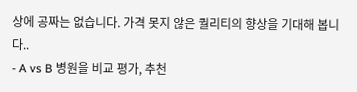상에 공짜는 없습니다. 가격 못지 않은 퀄리티의 향상을 기대해 봅니다..
- A vs B 병원을 비교 평가, 추천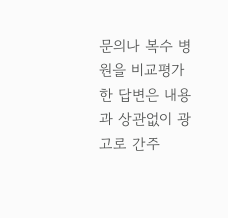문의나 복수 병원을 비교평가한 답변은 내용과 상관없이 광고로 간주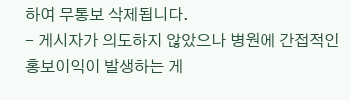하여 무통보 삭제됩니다.
- 게시자가 의도하지 않았으나 병원에 간접적인 홍보이익이 발생하는 게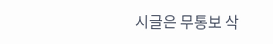시글은 무통보 삭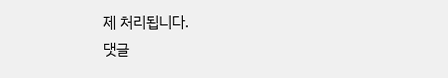제 처리됩니다.
댓글